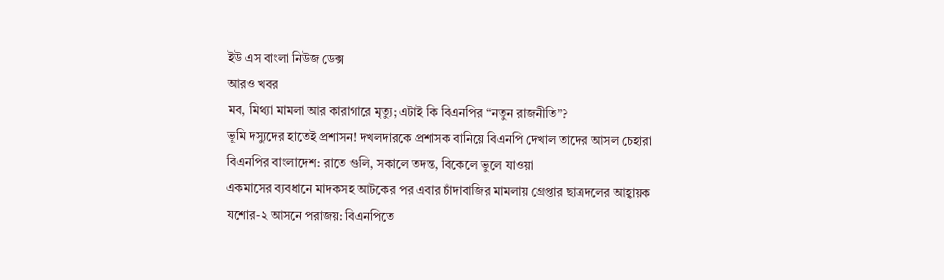ইউ এস বাংলা নিউজ ডেক্স
আরও খবর
মব, মিথ্যা মামলা আর কারাগারে মৃত্যু; এটাই কি বিএনপির “নতুন রাজনীতি”?
ভূমি দস্যুদের হাতেই প্রশাসন! দখলদারকে প্রশাসক বানিয়ে বিএনপি দেখাল তাদের আসল চেহারা
বিএনপির বাংলাদেশ: রাতে গুলি, সকালে তদন্ত, বিকেলে ভুলে যাওয়া
একমাসের ব্যবধানে মাদকসহ আটকের পর এবার চাঁদাবাজির মামলায় গ্রেপ্তার ছাত্রদলের আহ্বায়ক
যশোর-২ আসনে পরাজয়: বিএনপিতে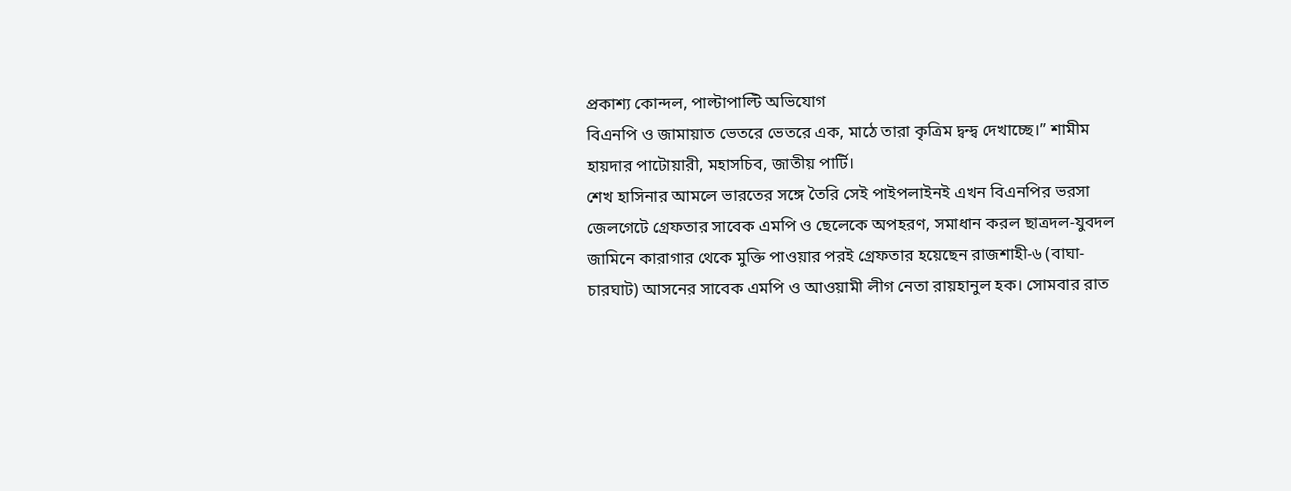প্রকাশ্য কোন্দল, পাল্টাপাল্টি অভিযোগ
বিএনপি ও জামায়াত ভেতরে ভেতরে এক, মাঠে তারা কৃত্রিম দ্বন্দ্ব দেখাচ্ছে।” শামীম হায়দার পাটোয়ারী, মহাসচিব, জাতীয় পার্টি।
শেখ হাসিনার আমলে ভারতের সঙ্গে তৈরি সেই পাইপলাইনই এখন বিএনপির ভরসা
জেলগেটে গ্রেফতার সাবেক এমপি ও ছেলেকে অপহরণ, সমাধান করল ছাত্রদল-যুবদল
জামিনে কারাগার থেকে মুক্তি পাওয়ার পরই গ্রেফতার হয়েছেন রাজশাহী-৬ (বাঘা-চারঘাট) আসনের সাবেক এমপি ও আওয়ামী লীগ নেতা রায়হানুল হক। সোমবার রাত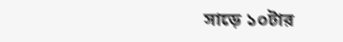সাড়ে ১০টার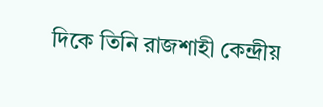দিকে তিনি রাজশাহী কেন্দ্রীয়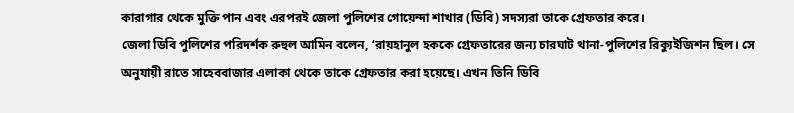কারাগার থেকে মুক্তি পান এবং এরপরই জেলা পুলিশের গোয়েন্দা শাখার (ডিবি) সদস্যরা তাকে গ্রেফতার করে।
জেলা ডিবি পুলিশের পরিদর্শক রুহুল আমিন বলেন, ‘রায়হানুল হককে গ্রেফতারের জন্য চারঘাট থানা-পুলিশের রিক্যুইজিশন ছিল। সে অনুযায়ী রাতে সাহেববাজার এলাকা থেকে তাকে গ্রেফতার করা হয়েছে। এখন তিনি ডিবি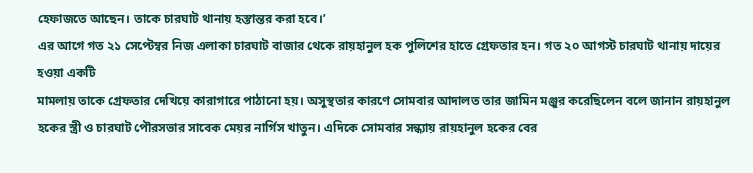হেফাজতে আছেন। তাকে চারঘাট থানায় হস্তান্তর করা হবে।’
এর আগে গত ২১ সেপ্টেম্বর নিজ এলাকা চারঘাট বাজার থেকে রায়হানুল হক পুলিশের হাতে গ্রেফতার হন। গত ২০ আগস্ট চারঘাট থানায় দায়ের হওয়া একটি
মামলায় তাকে গ্রেফতার দেখিয়ে কারাগারে পাঠানো হয়। অসুস্থতার কারণে সোমবার আদালত তার জামিন মঞ্জুর করেছিলেন বলে জানান রায়হানুল হকের স্ত্রী ও চারঘাট পৌরসভার সাবেক মেয়র নার্গিস খাতুন। এদিকে সোমবার সন্ধ্যায় রায়হানুল হকের বের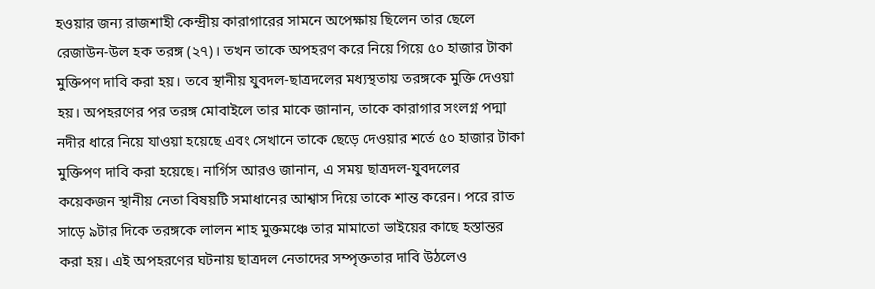হওয়ার জন্য রাজশাহী কেন্দ্রীয় কারাগারের সামনে অপেক্ষায় ছিলেন তার ছেলে রেজাউন-উল হক তরঙ্গ (২৭)। তখন তাকে অপহরণ করে নিয়ে গিয়ে ৫০ হাজার টাকা মুক্তিপণ দাবি করা হয়। তবে স্থানীয় যুবদল-ছাত্রদলের মধ্যস্থতায় তরঙ্গকে মুক্তি দেওয়া হয়। অপহরণের পর তরঙ্গ মোবাইলে তার মাকে জানান, তাকে কারাগার সংলগ্ন পদ্মা নদীর ধারে নিয়ে যাওয়া হয়েছে এবং সেখানে তাকে ছেড়ে দেওয়ার শর্তে ৫০ হাজার টাকা মুক্তিপণ দাবি করা হয়েছে। নার্গিস আরও জানান, এ সময় ছাত্রদল-যুবদলের
কয়েকজন স্থানীয় নেতা বিষয়টি সমাধানের আশ্বাস দিয়ে তাকে শান্ত করেন। পরে রাত সাড়ে ৯টার দিকে তরঙ্গকে লালন শাহ মুক্তমঞ্চে তার মামাতো ভাইয়ের কাছে হস্তান্তর করা হয়। এই অপহরণের ঘটনায় ছাত্রদল নেতাদের সম্পৃক্ততার দাবি উঠলেও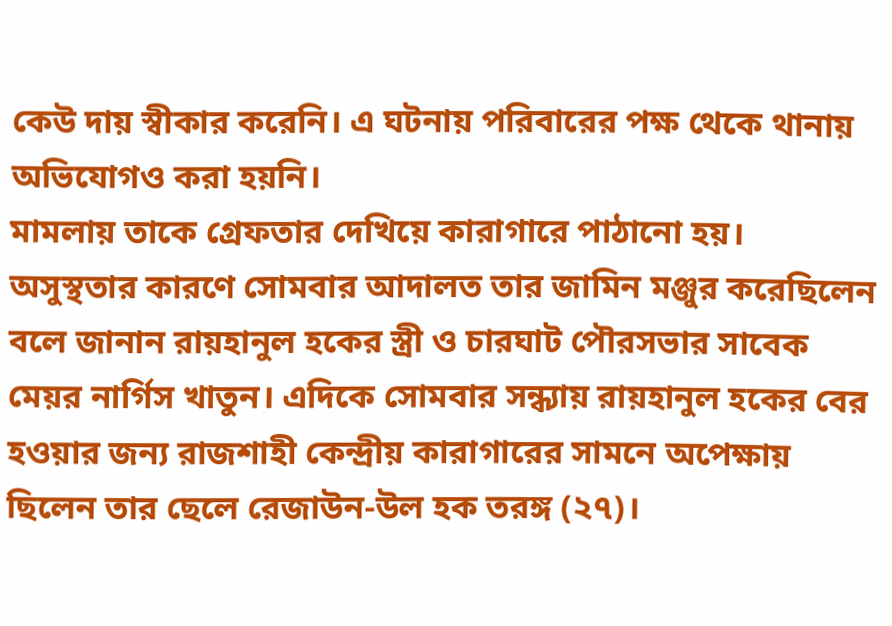কেউ দায় স্বীকার করেনি। এ ঘটনায় পরিবারের পক্ষ থেকে থানায় অভিযোগও করা হয়নি।
মামলায় তাকে গ্রেফতার দেখিয়ে কারাগারে পাঠানো হয়। অসুস্থতার কারণে সোমবার আদালত তার জামিন মঞ্জুর করেছিলেন বলে জানান রায়হানুল হকের স্ত্রী ও চারঘাট পৌরসভার সাবেক মেয়র নার্গিস খাতুন। এদিকে সোমবার সন্ধ্যায় রায়হানুল হকের বের হওয়ার জন্য রাজশাহী কেন্দ্রীয় কারাগারের সামনে অপেক্ষায় ছিলেন তার ছেলে রেজাউন-উল হক তরঙ্গ (২৭)।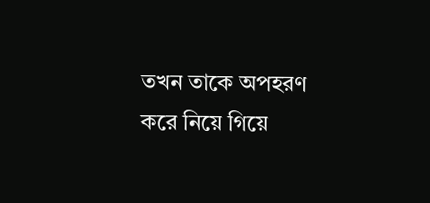তখন তাকে অপহরণ করে নিয়ে গিয়ে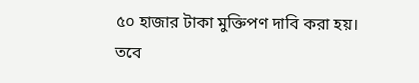৫০ হাজার টাকা মুক্তিপণ দাবি করা হয়। তবে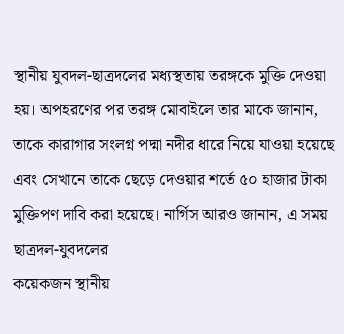স্থানীয় যুবদল-ছাত্রদলের মধ্যস্থতায় তরঙ্গকে মুক্তি দেওয়া হয়। অপহরণের পর তরঙ্গ মোবাইলে তার মাকে জানান, তাকে কারাগার সংলগ্ন পদ্মা নদীর ধারে নিয়ে যাওয়া হয়েছে এবং সেখানে তাকে ছেড়ে দেওয়ার শর্তে ৫০ হাজার টাকা মুক্তিপণ দাবি করা হয়েছে। নার্গিস আরও জানান, এ সময় ছাত্রদল-যুবদলের
কয়েকজন স্থানীয়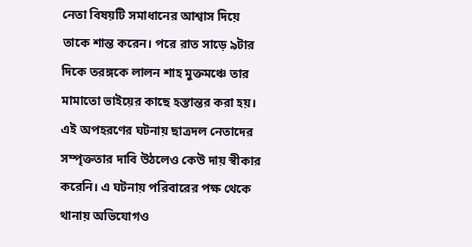নেতা বিষয়টি সমাধানের আশ্বাস দিয়ে তাকে শান্ত করেন। পরে রাত সাড়ে ৯টার দিকে তরঙ্গকে লালন শাহ মুক্তমঞ্চে তার মামাতো ভাইয়ের কাছে হস্তান্তর করা হয়। এই অপহরণের ঘটনায় ছাত্রদল নেতাদের সম্পৃক্ততার দাবি উঠলেও কেউ দায় স্বীকার করেনি। এ ঘটনায় পরিবারের পক্ষ থেকে থানায় অভিযোগও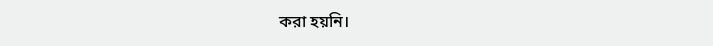করা হয়নি।